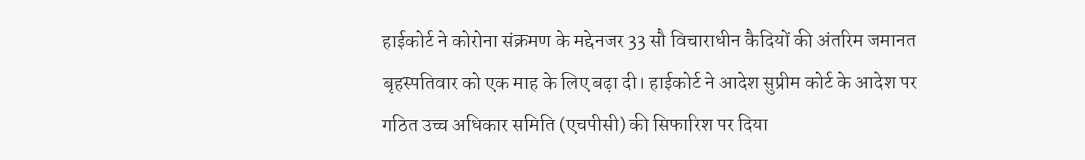हाईकोर्ट ने कोरोना संक्रमण के मद्देनजर 33 सौ विचाराधीन कैदियों की अंतरिम जमानत बृहस्पतिवार को एक माह के लिए बढ़ा दी। हाईकोर्ट ने आदेश सुप्रीम कोर्ट के आदेश पर गठित उच्च अधिकार समिति (एचपीसी) की सिफारिश पर दिया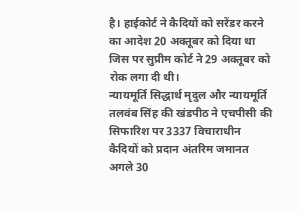है। हाईकोर्ट ने कैदियों को सरेंडर करने का आदेश 20 अक्तूबर को दिया था जिस पर सुप्रीम कोर्ट ने 29 अक्तूबर को रोक लगा दी थी।
न्यायमूर्ति सिद्धार्थ मृदुल और न्यायमूर्ति तलवंब सिंह की खंडपीठ ने एचपीसी की सिफारिश पर 3337 विचाराधीन कैदियों को प्रदान अंतरिम जमानत अगले 30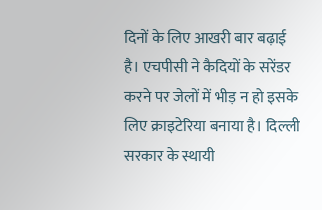दिनों के लिए आखरी बार बढ़ाई है। एचपीसी ने कैदियों के सरेंडर करने पर जेलों में भीड़ न हो इसके लिए क्राइटेरिया बनाया है। दिल्ली सरकार के स्थायी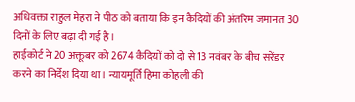अधिवक्ता राहुल मेहरा ने पीठ को बताया कि इन कैदियों की अंतरिम जमानत 30 दिनों के लिए बढ़ा दी गई है।
हाईकोर्ट ने 20 अक्तूबर को 2674 कैदियों को दो से 13 नवंबर के बीच सरेंडर करने का निर्देश दिया था। न्यायमूर्ति हिमा कोहली की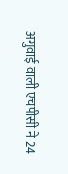अगुवाई वाली एचपीसी ने 24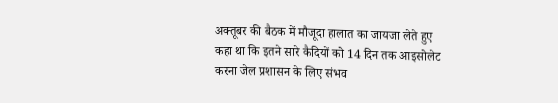अक्तूबर की बैठक में मौजूदा हालात का जायजा लेते हुए कहा था कि इतने सारे कैदियों को 14 दिन तक आइसोलेट करना जेल प्रशासन के लिए संभव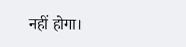नहीं होगा।